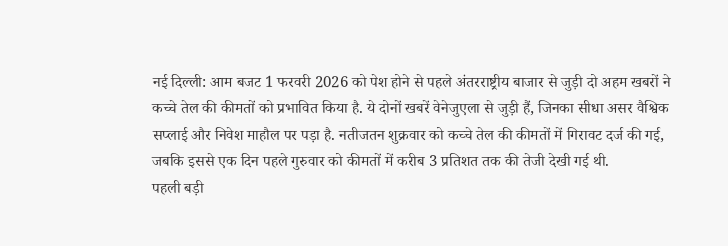नई दिल्ली: आम बजट 1 फरवरी 2026 को पेश होने से पहले अंतरराष्ट्रीय बाजार से जुड़ी दो अहम खबरों ने कच्चे तेल की कीमतों को प्रभावित किया है. ये दोनों खबरें वेनेजुएला से जुड़ी हैं, जिनका सीधा असर वैश्विक सप्लाई और निवेश माहौल पर पड़ा है. नतीजतन शुक्रवार को कच्चे तेल की कीमतों में गिरावट दर्ज की गई, जबकि इससे एक दिन पहले गुरुवार को कीमतों में करीब 3 प्रतिशत तक की तेजी देखी गई थी.
पहली बड़ी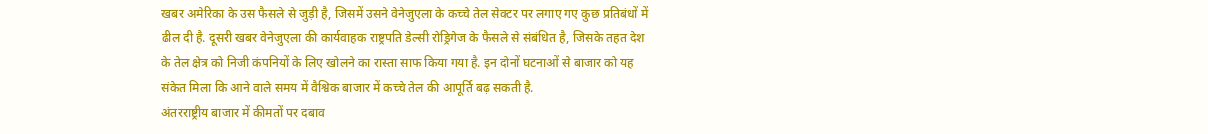खबर अमेरिका के उस फैसले से जुड़ी है, जिसमें उसने वेनेजुएला के कच्चे तेल सेक्टर पर लगाए गए कुछ प्रतिबंधों में ढील दी है. दूसरी खबर वेनेजुएला की कार्यवाहक राष्ट्रपति डेल्सी रोड्रिगेज के फैसले से संबंधित है, जिसके तहत देश के तेल क्षेत्र को निजी कंपनियों के लिए खोलने का रास्ता साफ किया गया है. इन दोनों घटनाओं से बाजार को यह संकेत मिला कि आने वाले समय में वैश्विक बाजार में कच्चे तेल की आपूर्ति बढ़ सकती है.
अंतरराष्ट्रीय बाजार में कीमतों पर दबाव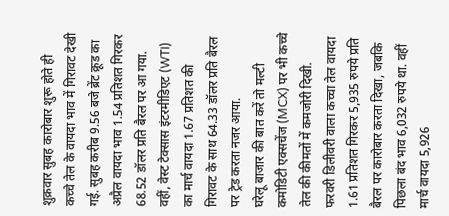शुक्रवार सुबह कारोबार शुरू होते ही कच्चे तेल के वायदा भाव में गिरावट देखी गई. सुबह करीब 9.56 बजे ब्रेंट क्रूड का अप्रैल वायदा भाव 1.54 प्रतिशत गिरकर 68.52 डॉलर प्रति बैरल पर आ गया. वहीं, वेस्ट टेक्सास इंटरमीडिएट (WTI) का मार्च वायदा 1.67 प्रतिशत की गिरावट के साथ 64.33 डॉलर प्रति बैरल पर ट्रेड करता नजर आया.
घरेलू बाजार की बात करें तो मल्टी कमोडिटी एक्सचेंज (MCX) पर भी कच्चे तेल की कीमतों में कमजोरी दिखी. फरवरी डिलीवरी वाला कच्चा तेल वायदा 1.61 प्रतिशत गिरकर 5,935 रुपये प्रति बैरल पर कारोबार करता दिखा, जबकि पिछला बंद भाव 6,032 रुपये था. वहीं मार्च वायदा 5,926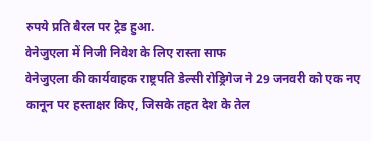रुपये प्रति बैरल पर ट्रेड हुआ.
वेनेजुएला में निजी निवेश के लिए रास्ता साफ
वेनेजुएला की कार्यवाहक राष्ट्रपति डेल्सी रोड्रिगेज ने 29 जनवरी को एक नए कानून पर हस्ताक्षर किए, जिसके तहत देश के तेल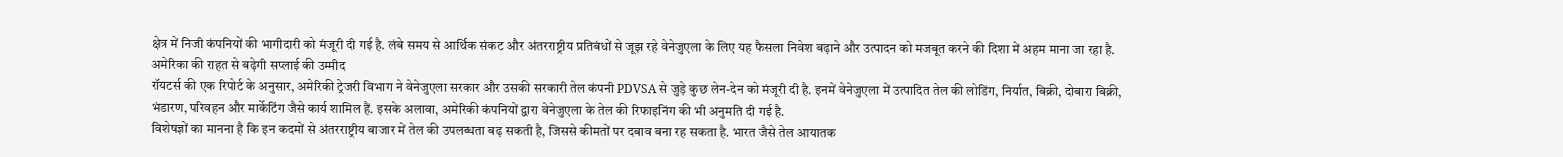क्षेत्र में निजी कंपनियों की भागीदारी को मंजूरी दी गई है. लंबे समय से आर्थिक संकट और अंतरराष्ट्रीय प्रतिबंधों से जूझ रहे वेनेजुएला के लिए यह फैसला निवेश बढ़ाने और उत्पादन को मजबूत करने की दिशा में अहम माना जा रहा है.
अमेरिका की राहत से बढ़ेगी सप्लाई की उम्मीद
रॉयटर्स की एक रिपोर्ट के अनुसार, अमेरिकी ट्रेजरी विभाग ने वेनेजुएला सरकार और उसकी सरकारी तेल कंपनी PDVSA से जुड़े कुछ लेन-देन को मंजूरी दी है. इनमें वेनेजुएला में उत्पादित तेल की लोडिंग, निर्यात, बिक्री, दोबारा बिक्री, भंडारण, परिवहन और मार्केटिंग जैसे कार्य शामिल हैं. इसके अलावा, अमेरिकी कंपनियों द्वारा वेनेजुएला के तेल की रिफाइनिंग की भी अनुमति दी गई है.
विशेषज्ञों का मानना है कि इन कदमों से अंतरराष्ट्रीय बाजार में तेल की उपलब्धता बढ़ सकती है, जिससे कीमतों पर दबाव बना रह सकता है. भारत जैसे तेल आयातक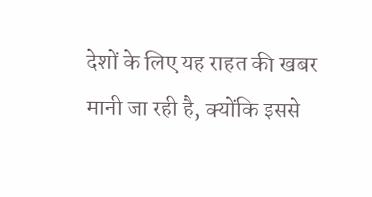देशों के लिए यह राहत की खबर मानी जा रही है, क्योंकि इससे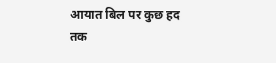आयात बिल पर कुछ हद तक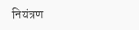नियंत्रण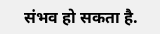संभव हो सकता है.